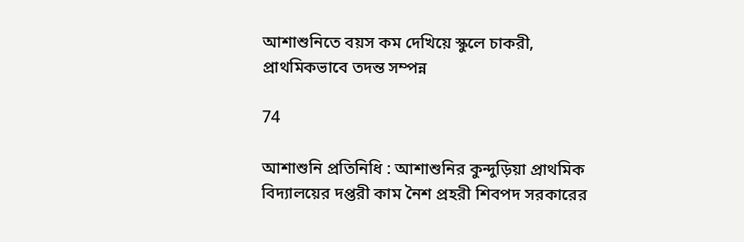আশাশুনিতে বয়স কম দেখিয়ে স্কুলে চাকরী, প্রাথমিকভাবে তদন্ত সম্পন্ন

74

আশাশুনি প্রতিনিধি : আশাশুনির কুন্দুড়িয়া প্রাথমিক বিদ্যালয়ের দপ্তরী কাম নৈশ প্রহরী শিবপদ সরকারের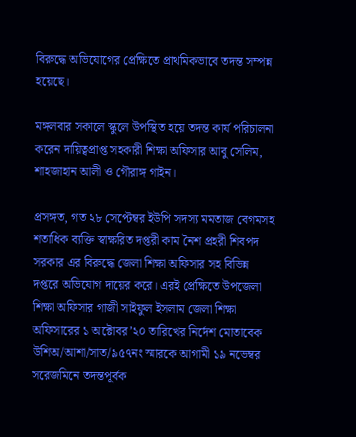বিরুদ্ধে অভিযোগের প্রেক্ষিতে প্রাথমিকভাবে তদন্ত সম্পন্ন হয়েছে।

মঙ্গলবার সকালে স্কুলে উপস্থিত হয়ে তদন্ত কার্য পরিচালনা করেন দায়িত্বপ্রাপ্ত সহকারী শিক্ষা অফিসার আবু সেলিম, শাহজাহান আলী ও গৌরাঙ্গ গাইন।

প্রসঙ্গত, গত ২৮ সেপ্টেম্বর ইউপি সদস্য মমতাজ বেগমসহ শতাধিক ব্যক্তি স্বাক্ষরিত দপ্তরী কাম নৈশ প্রহরী শিবপদ সরকার এর বিরুদ্ধে জেলা শিক্ষা অফিসার সহ বিভিন্ন দপ্তরে অভিযোগ দায়ের করে। এরই প্রেক্ষিতে উপজেলা শিক্ষা অফিসার গাজী সাইফুল ইসলাম জেলা শিক্ষা অফিসারের ১ অক্টোবর’২০ তারিখের নির্দেশ মোতাবেক উশিঅ/আশা/সাত/৯৫৭নং স্মারকে আগামী ১৯ নভেম্বর সরেজমিনে তদন্তপূর্বক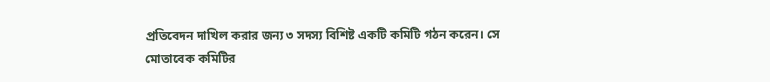প্রতিবেদন দাখিল করার জন্য ৩ সদস্য বিশিষ্ট একটি কমিটি গঠন করেন। সে মোতাবেক কমিটির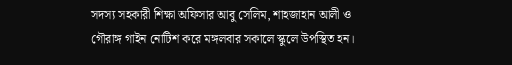সদস্য সহকারী শিক্ষা অফিসার আবু সেলিম, শাহজাহান আলী ও গৌরাঙ্গ গাইন নোটিশ করে মঙ্গলবার সকালে স্কুলে উপস্থিত হন।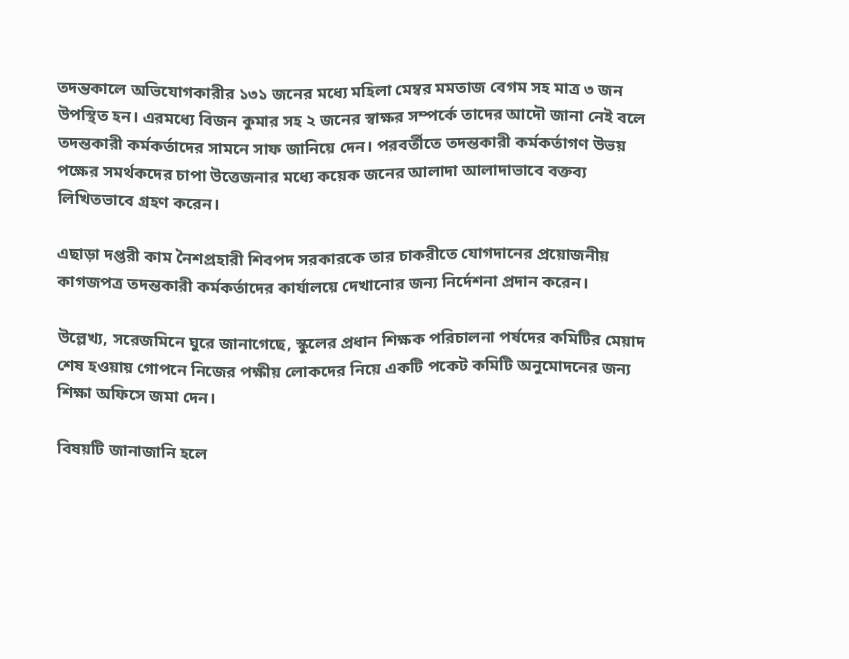তদন্তকালে অভিযোগকারীর ১৩১ জনের মধ্যে মহিলা মেম্বর মমতাজ বেগম সহ মাত্র ৩ জন উপস্থিত হন। এরমধ্যে বিজন কুমার সহ ২ জনের স্বাক্ষর সম্পর্কে তাদের আদৌ জানা নেই বলে তদন্তকারী কর্মকর্তাদের সামনে সাফ জানিয়ে দেন। পরবর্তীতে তদন্তকারী কর্মকর্তাগণ উভয় পক্ষের সমর্থকদের চাপা উত্তেজনার মধ্যে কয়েক জনের আলাদা আলাদাভাবে বক্তব্য লিখিতভাবে গ্রহণ করেন।

এছাড়া দপ্তরী কাম নৈশপ্রহারী শিবপদ সরকারকে তার চাকরীতে যোগদানের প্রয়োজনীয় কাগজপত্র তদন্তকারী কর্মকর্তাদের কার্যালয়ে দেখানোর জন্য নির্দেশনা প্রদান করেন।

উল্লেখ্য, সরেজমিনে ঘুরে জানাগেছে, স্কুলের প্রধান শিক্ষক পরিচালনা পর্ষদের কমিটির মেয়াদ শেষ হওয়ায় গোপনে নিজের পক্ষীয় লোকদের নিয়ে একটি পকেট কমিটি অনুমোদনের জন্য শিক্ষা অফিসে জমা দেন।

বিষয়টি জানাজানি হলে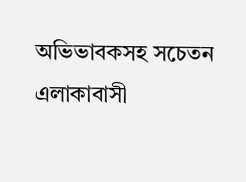অভিভাবকসহ সচেতন এলাকাবাসী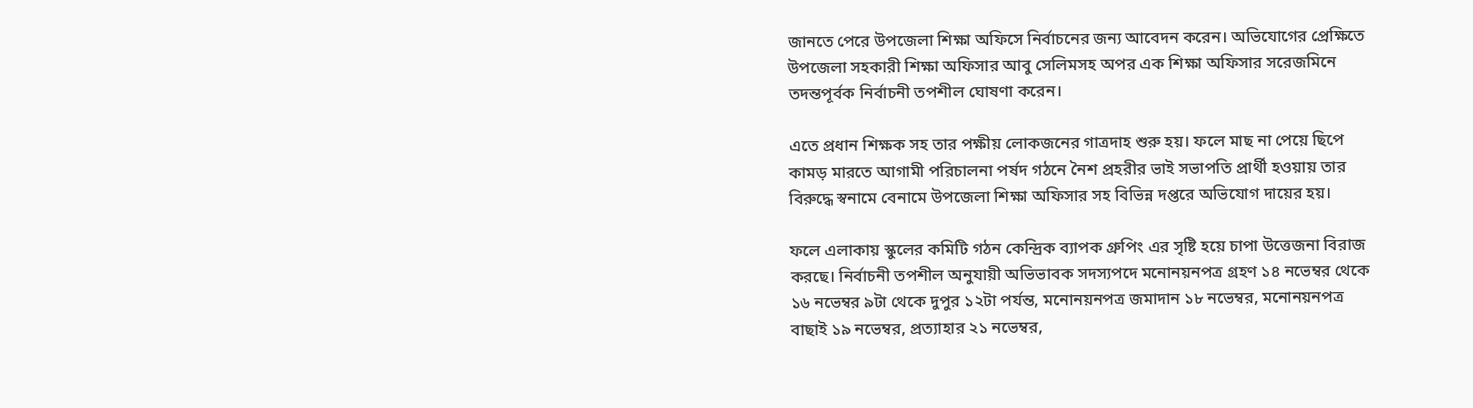জানতে পেরে উপজেলা শিক্ষা অফিসে নির্বাচনের জন্য আবেদন করেন। অভিযোগের প্রেক্ষিতে উপজেলা সহকারী শিক্ষা অফিসার আবু সেলিমসহ অপর এক শিক্ষা অফিসার সরেজমিনে তদন্তপূর্বক নির্বাচনী তপশীল ঘোষণা করেন।

এতে প্রধান শিক্ষক সহ তার পক্ষীয় লোকজনের গাত্রদাহ শুরু হয়। ফলে মাছ না পেয়ে ছিপে কামড় মারতে আগামী পরিচালনা পর্ষদ গঠনে নৈশ প্রহরীর ভাই সভাপতি প্রার্থী হওয়ায় তার বিরুদ্ধে স্বনামে বেনামে উপজেলা শিক্ষা অফিসার সহ বিভিন্ন দপ্তরে অভিযোগ দায়ের হয়।

ফলে এলাকায় স্কুলের কমিটি গঠন কেন্দ্রিক ব্যাপক গ্রুপিং এর সৃষ্টি হয়ে চাপা উত্তেজনা বিরাজ করছে। নির্বাচনী তপশীল অনুযায়ী অভিভাবক সদস্যপদে মনোনয়নপত্র গ্রহণ ১৪ নভেম্বর থেকে ১৬ নভেম্বর ৯টা থেকে দুপুর ১২টা পর্যন্ত, মনোনয়নপত্র জমাদান ১৮ নভেম্বর, মনোনয়নপত্র বাছাই ১৯ নভেম্বর, প্রত্যাহার ২১ নভেম্বর,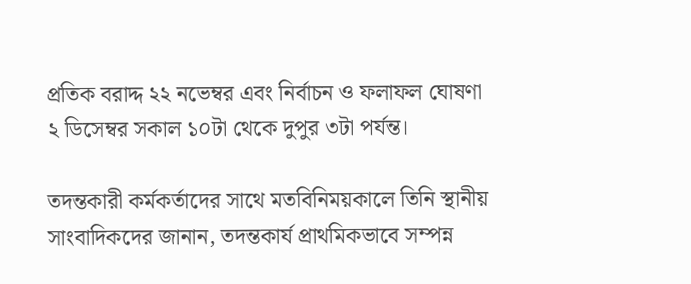প্রতিক বরাদ্দ ২২ নভেম্বর এবং নির্বাচন ও ফলাফল ঘোষণা ২ ডিসেম্বর সকাল ১০টা থেকে দুপুর ৩টা পর্যন্ত।

তদন্তকারী কর্মকর্তাদের সাথে মতবিনিময়কালে তিনি স্থানীয় সাংবাদিকদের জানান, তদন্তকার্য প্রাথমিকভাবে সম্পন্ন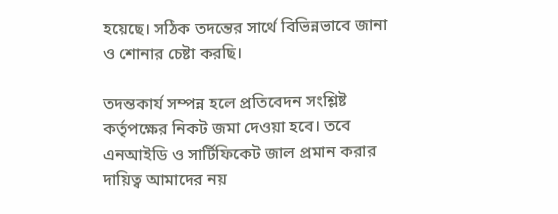হয়েছে। সঠিক তদন্তের সার্থে বিভিন্নভাবে জানা ও শোনার চেষ্টা করছি।

তদন্তকার্য সম্পন্ন হলে প্রতিবেদন সংশ্লিষ্ট কর্তৃপক্ষের নিকট জমা দেওয়া হবে। তবে এনআইডি ও সার্টিফিকেট জাল প্রমান করার দায়িত্ব আমাদের নয়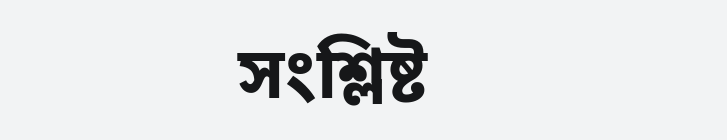সংশ্লিষ্ট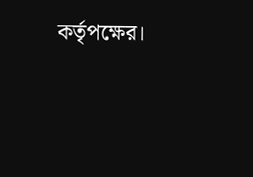কর্তৃপক্ষের।